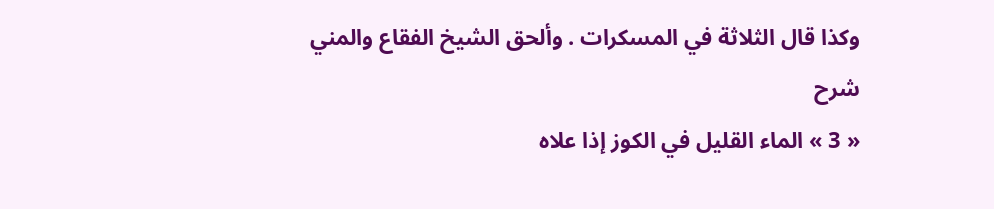وكذا قال الثلاثة في المسكرات . وألحق الشيخ الفقاع والمني
شرح
« 3 » الماء القليل في الكوز إذا علاه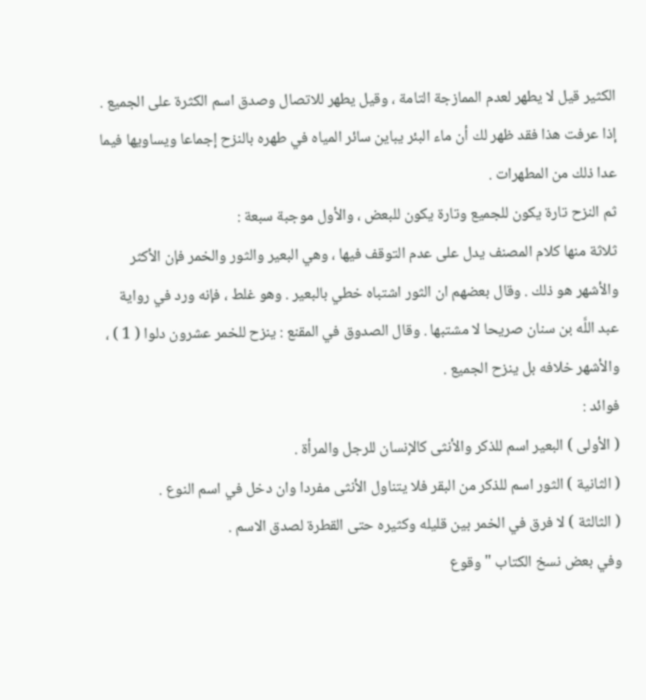الكثير قيل لا يطهر لعدم الممازجة التامة ، وقيل يطهر للاتصال وصدق اسم الكثرة على الجميع .
إذا عرفت هذا فقد ظهر لك أن ماء البئر يباين سائر المياه في طهره بالنزح إجماعا ويساويها فيما عدا ذلك من المطهرات .
ثم النزح تارة يكون للجميع وتارة يكون للبعض ، والأول موجبة سبعة :
ثلاثة منها كلام المصنف يدل على عدم التوقف فيها ، وهي البعير والثور والخمر فإن الأكثر والأشهر هو ذلك . وقال بعضهم ان الثور اشتباه خطي بالبعير . وهو غلط ، فإنه ورد في رواية عبد اللَّه بن سنان صريحا لا مشتبها . وقال الصدوق في المقنع : ينزح للخمر عشرون دلوا ( 1 ) ، والأشهر خلافه بل ينزح الجميع .
فوائد :
( الأولى ) البعير اسم للذكر والأنثى كالإنسان للرجل والمرأة .
( الثانية ) الثور اسم للذكر من البقر فلا يتناول الأنثى مفردا وان دخل في اسم النوع .
( الثالثة ) لا فرق في الخمر بين قليله وكثيره حتى القطرة لصدق الاسم .
وفي بعض نسخ الكتاب " وقوع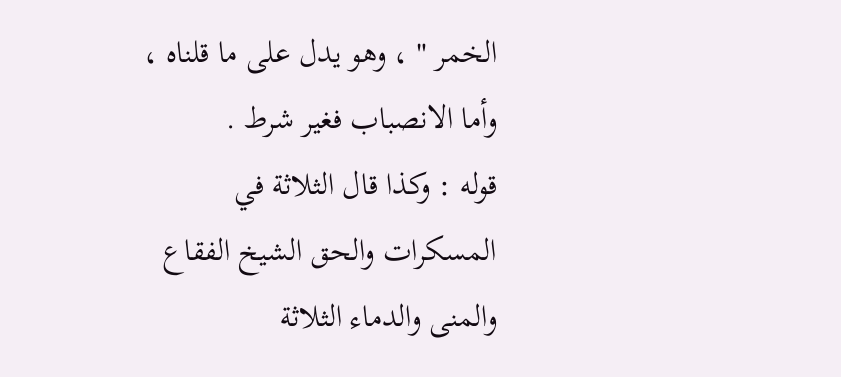الخمر " ، وهو يدل على ما قلناه ، وأما الانصباب فغير شرط .
قوله : وكذا قال الثلاثة في المسكرات والحق الشيخ الفقاع والمنى والدماء الثلاثة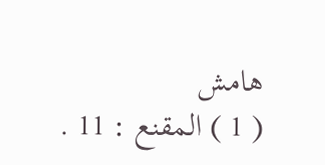هامش
( 1 ) المقنع : 11 .